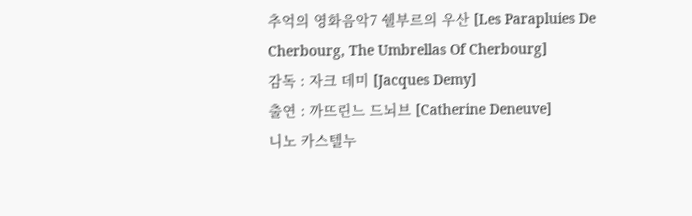추억의 영화음악7 쉘부르의 우산 [Les Parapluies De
Cherbourg, The Umbrellas Of Cherbourg]
감독 : 자크 데미 [Jacques Demy]
출연 : 까뜨린느 드뇌브 [Catherine Deneuve]
니노 카스텔누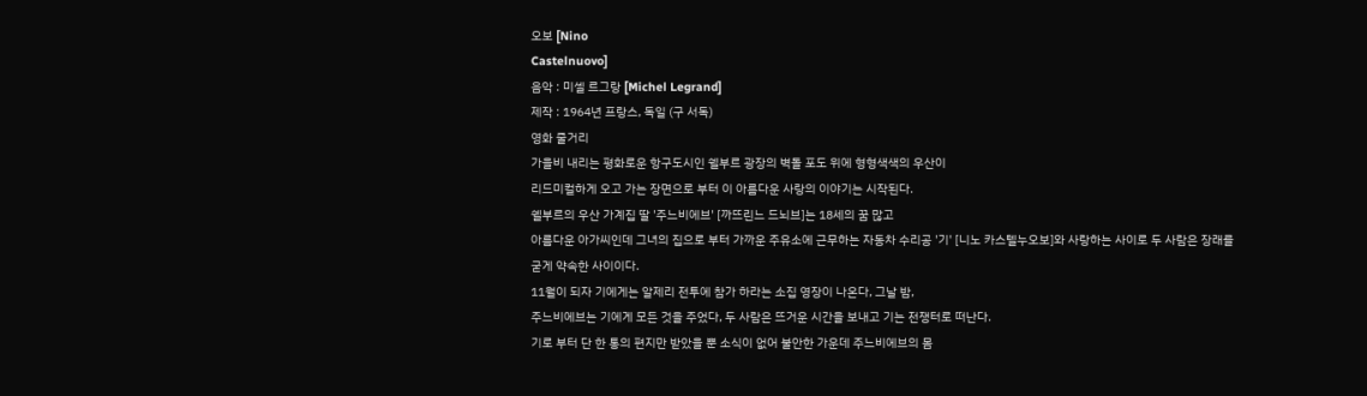오보 [Nino
Castelnuovo]
음악 : 미셀 르그랑 [Michel Legrand]
제작 : 1964년 프랑스, 독일 (구 서독)
영화 줄거리
가을비 내리는 평화로운 항구도시인 쉘부르 광장의 벽돌 포도 위에 형형색색의 우산이
리드미컬하게 오고 가는 장면으로 부터 이 아름다운 사랑의 이야기는 시작된다.
쉘부르의 우산 가계집 딸 '주느비에브' [까뜨린느 드뇌브]는 18세의 꿈 많고
아름다운 아가씨인데 그녀의 집으로 부터 가까운 주유소에 근무하는 자동차 수리공 '기' [니노 카스텔누오보]와 사랑하는 사이로 두 사람은 장래를
굳게 약속한 사이이다.
11월이 되자 기에게는 알제리 전투에 참가 하라는 소집 영장이 나온다, 그날 밤,
주느비에브는 기에게 모든 것을 주었다, 두 사람은 뜨거운 시간을 보내고 기는 전쟁터로 떠난다.
기로 부터 단 한 통의 편지만 받았을 뿐 소식이 없어 불안한 가운데 주느비에브의 몸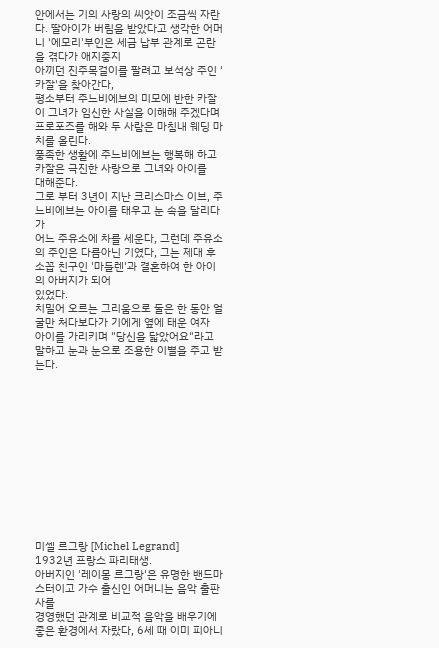안에서는 기의 사랑의 씨앗이 조금씩 자란다. 딸아이가 버림을 받았다고 생각한 어머니 '에모리'부인은 세금 납부 관계로 곤란을 겪다가 애지중지
아끼던 진주목걸이를 팔려고 보석상 주인 '카잘'을 찾아간다,
평소부터 주느비에브의 미모에 반한 카잘이 그녀가 임신한 사실을 이해해 주겠다며
프로포즈를 해와 두 사람은 마침내 웨딩 마치를 올린다.
풍족한 생활에 주느비에브는 행복해 하고 카잘은 극진한 사랑으로 그녀와 아이를
대해준다.
그로 부터 3년이 지난 크리스마스 이브, 주느비에브는 아이를 태우고 눈 속을 달리다가
어느 주유소에 차를 세운다, 그런데 주유소의 주인은 다름아닌 기였다, 그는 제대 후 소꼽 친구인 '마들렌'과 결혼하여 한 아이의 아버지가 되어
있었다.
치밀어 오르는 그리움으로 둘은 한 동안 얼굴만 처다보다가 기에게 옆에 태운 여자
아이를 가리키며 "당신을 닯았어요"라고 말하고 눈과 눈으로 조용한 이별을 주고 받는다.












미셀 르그랑 [Michel Legrand]
1932년 프랑스 파리태생.
아버지인 '레이몽 르그랑'은 유명한 밴드마스터이고 가수 출신인 어머니는 음악 출판사를
경영했던 관계로 비교적 음악을 배우기에 좋은 환경에서 자랐다, 6세 때 이미 피아니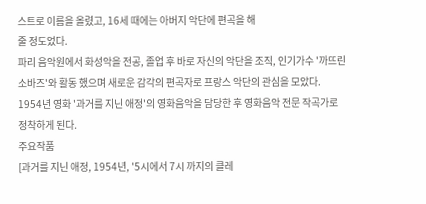스트로 이름을 올렸고, 16세 때에는 아버지 악단에 편곡을 해
줄 정도었다.
파리 음악원에서 화성악을 전공, 졸업 후 바로 자신의 악단을 조직, 인기가수 '까뜨린
소바즈'와 활동 했으며 새로운 감각의 편곡자로 프랑스 악단의 관심을 모았다.
1954년 영화 '과거를 지닌 애정'의 영화음악을 담당한 후 영화음악 전문 작곡가로
정착하게 된다.
주요작품
[과거를 지닌 애정, 1954년, '5시에서 7시 까지의 클레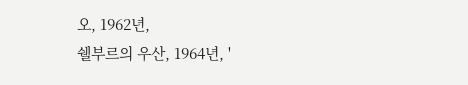오, 1962년,
쉘부르의 우산, 1964년, '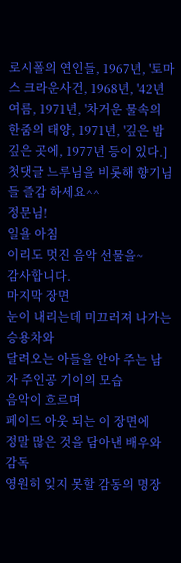로시폴의 연인들, 1967년, '토마스 크라운사건, 1968년, '42년 여름, 1971년, '차거운 물속의
한줌의 태양, 1971년, '깊은 밤 깊은 곳에, 1977년 등이 있다.]
첫댓글 느루님을 비롯해 향기님들 즐감 하세요^^
정문님!
일욜 아침
이리도 멋진 음악 선물을~
감사합니다.
마지막 장면
눈이 내리는데 미끄러져 나가는 승용차와
달려오는 아들을 안아 주는 남자 주인공 기이의 모습
음악이 흐르며
페이드 아웃 되는 이 장면에
정말 많은 것을 담아낸 배우와 감독
영원히 잊지 못할 감동의 명장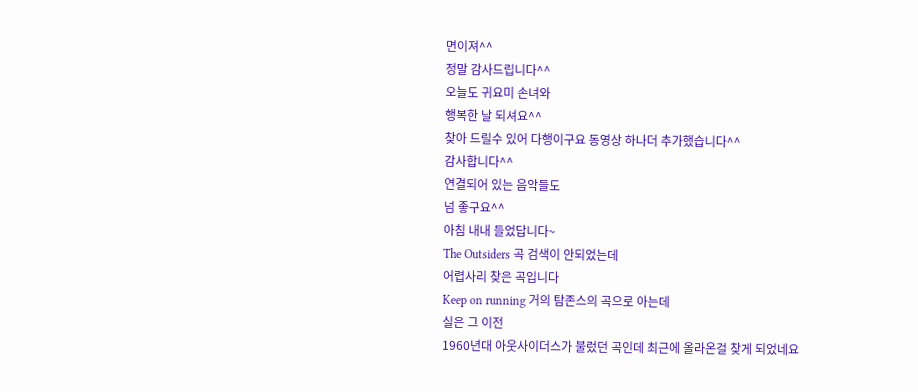면이져^^
정말 감사드립니다^^
오늘도 귀요미 손녀와
행복한 날 되셔요^^
찾아 드릴수 있어 다행이구요 동영상 하나더 추가했습니다^^
감사합니다^^
연결되어 있는 음악들도
넘 좋구요^^
아침 내내 들었답니다~
The Outsiders 곡 검색이 안되었는데
어렵사리 찾은 곡입니다
Keep on running 거의 탐존스의 곡으로 아는데
실은 그 이전
1960년대 아웃사이더스가 불렀던 곡인데 최근에 올라온걸 찾게 되었네요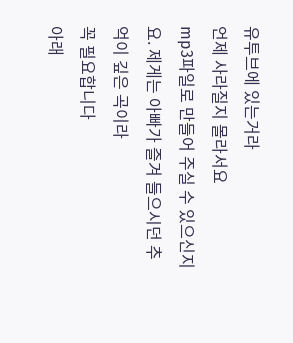유투브에 있는거라
언제 사라질지 몰라서요
mp3파일로 만들어 주실 수 있으신지요. 제게는 아빠가 즐겨 들으시던 추억이 깊은 곡이라
꼭 필요합니다
아래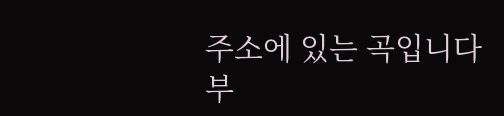주소에 있는 곡입니다
부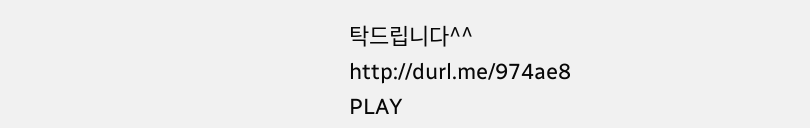탁드립니다^^
http://durl.me/974ae8
PLAY